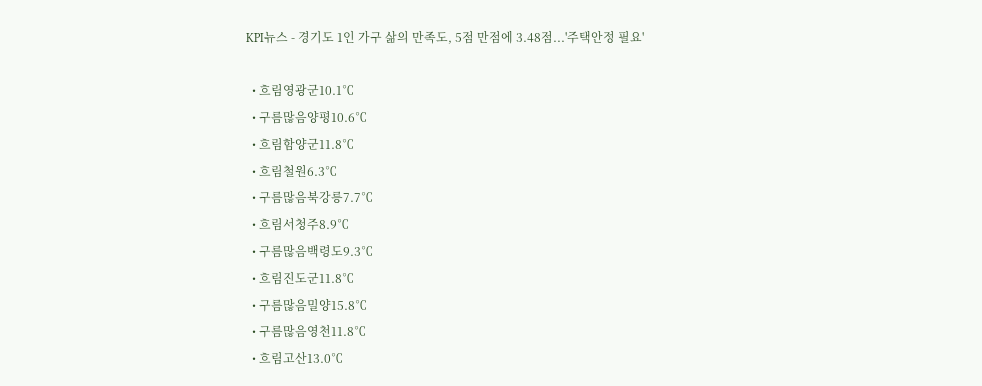KPI뉴스 - 경기도 1인 가구 삶의 만족도, 5점 만점에 3.48점...'주택안정 필요'

  • 흐림영광군10.1℃
  • 구름많음양평10.6℃
  • 흐림함양군11.8℃
  • 흐림철원6.3℃
  • 구름많음북강릉7.7℃
  • 흐림서청주8.9℃
  • 구름많음백령도9.3℃
  • 흐림진도군11.8℃
  • 구름많음밀양15.8℃
  • 구름많음영천11.8℃
  • 흐림고산13.0℃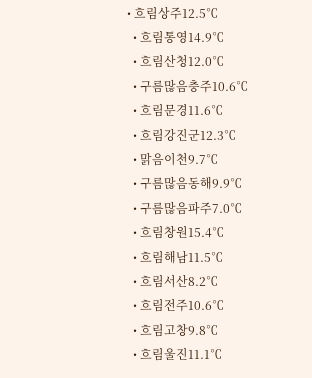• 흐림상주12.5℃
  • 흐림통영14.9℃
  • 흐림산청12.0℃
  • 구름많음충주10.6℃
  • 흐림문경11.6℃
  • 흐림강진군12.3℃
  • 맑음이천9.7℃
  • 구름많음동해9.9℃
  • 구름많음파주7.0℃
  • 흐림창원15.4℃
  • 흐림해남11.5℃
  • 흐림서산8.2℃
  • 흐림전주10.6℃
  • 흐림고창9.8℃
  • 흐림울진11.1℃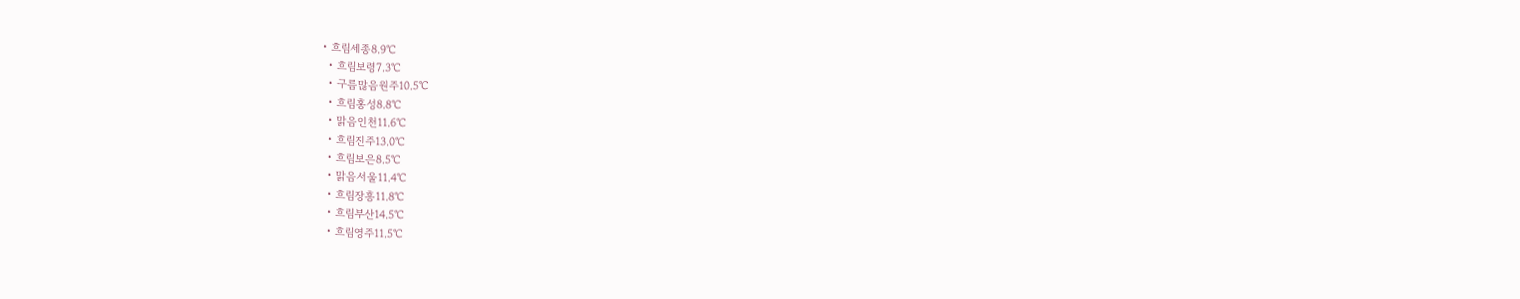• 흐림세종8.9℃
  • 흐림보령7.3℃
  • 구름많음원주10.5℃
  • 흐림홍성8.8℃
  • 맑음인천11.6℃
  • 흐림진주13.0℃
  • 흐림보은8.5℃
  • 맑음서울11.4℃
  • 흐림장흥11.8℃
  • 흐림부산14.5℃
  • 흐림영주11.5℃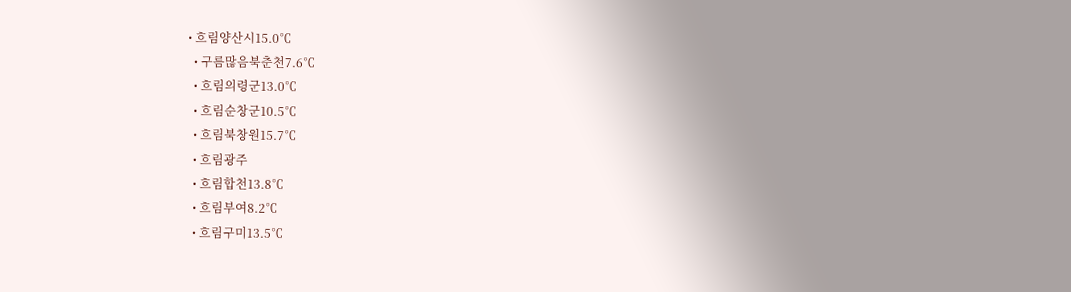• 흐림양산시15.0℃
  • 구름많음북춘천7.6℃
  • 흐림의령군13.0℃
  • 흐림순창군10.5℃
  • 흐림북창원15.7℃
  • 흐림광주
  • 흐림합천13.8℃
  • 흐림부여8.2℃
  • 흐림구미13.5℃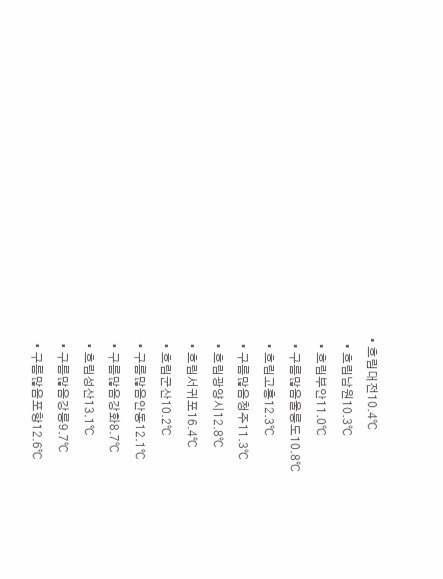• 흐림대전10.4℃
  • 흐림남원10.3℃
  • 흐림부안11.0℃
  • 구름많음울릉도10.8℃
  • 흐림고흥12.3℃
  • 구름많음청주11.3℃
  • 흐림광양시12.8℃
  • 흐림서귀포16.4℃
  • 흐림군산10.2℃
  • 구름많음안동12.1℃
  • 구름많음강화8.7℃
  • 흐림성산13.1℃
  • 구름많음강릉9.7℃
  • 구름많음포항12.6℃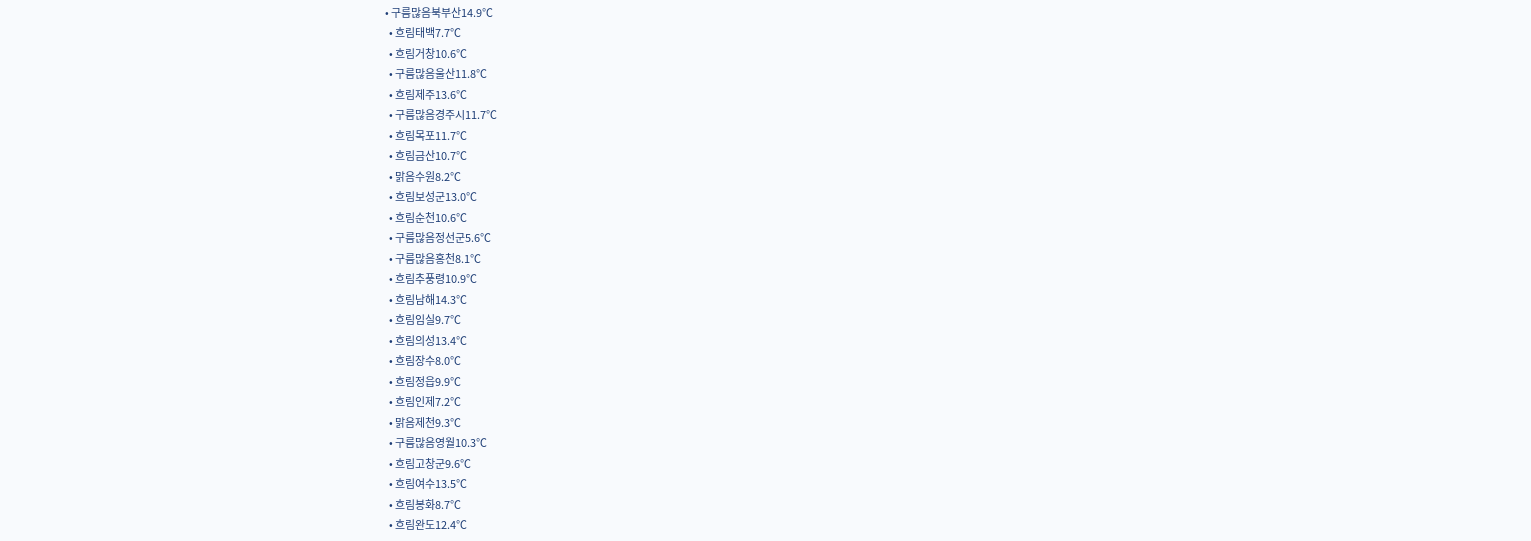• 구름많음북부산14.9℃
  • 흐림태백7.7℃
  • 흐림거창10.6℃
  • 구름많음울산11.8℃
  • 흐림제주13.6℃
  • 구름많음경주시11.7℃
  • 흐림목포11.7℃
  • 흐림금산10.7℃
  • 맑음수원8.2℃
  • 흐림보성군13.0℃
  • 흐림순천10.6℃
  • 구름많음정선군5.6℃
  • 구름많음홍천8.1℃
  • 흐림추풍령10.9℃
  • 흐림남해14.3℃
  • 흐림임실9.7℃
  • 흐림의성13.4℃
  • 흐림장수8.0℃
  • 흐림정읍9.9℃
  • 흐림인제7.2℃
  • 맑음제천9.3℃
  • 구름많음영월10.3℃
  • 흐림고창군9.6℃
  • 흐림여수13.5℃
  • 흐림봉화8.7℃
  • 흐림완도12.4℃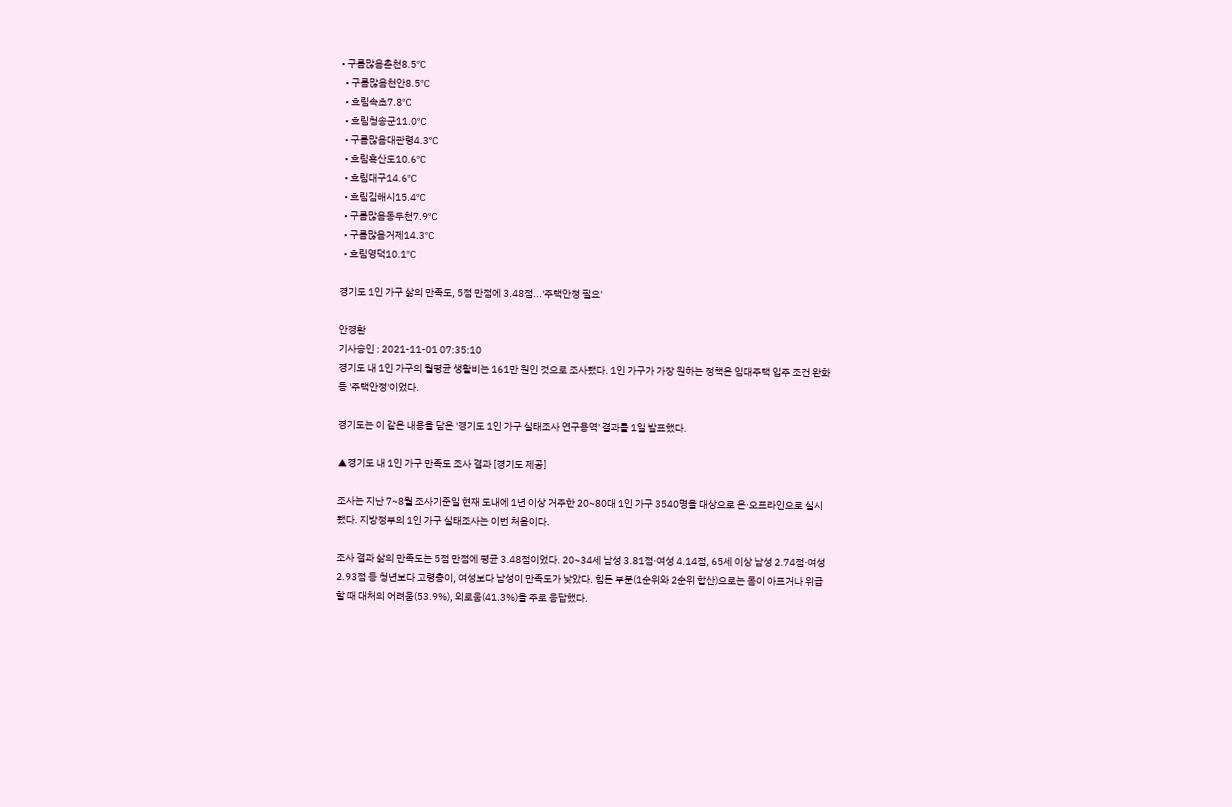• 구름많음춘천8.5℃
  • 구름많음천안8.5℃
  • 흐림속초7.8℃
  • 흐림청송군11.0℃
  • 구름많음대관령4.3℃
  • 흐림흑산도10.6℃
  • 흐림대구14.6℃
  • 흐림김해시15.4℃
  • 구름많음동두천7.9℃
  • 구름많음거제14.3℃
  • 흐림영덕10.1℃

경기도 1인 가구 삶의 만족도, 5점 만점에 3.48점...'주택안정 필요'

안경환
기사승인 : 2021-11-01 07:35:10
경기도 내 1인 가구의 월평균 생활비는 161만 원인 것으로 조사됐다. 1인 가구가 가장 원하는 정책은 임대주택 입주 조건 완화 등 '주택안정'이었다.

경기도는 이 같은 내용을 담은 '경기도 1인 가구 실태조사 연구용역' 결과를 1일 발표했다.

▲경기도 내 1인 가구 만족도 조사 결과 [경기도 제공]

조사는 지난 7~8월 조사기준일 현재 도내에 1년 이상 거주한 20~80대 1인 가구 3540명을 대상으로 온·오프라인으로 실시됐다. 지방정부의 1인 가구 실태조사는 이번 처음이다.

조사 결과 삶의 만족도는 5점 만점에 평균 3.48점이었다. 20~34세 남성 3.81점·여성 4.14점, 65세 이상 남성 2.74점·여성 2.93점 등 청년보다 고령층이, 여성보다 남성이 만족도가 낮았다. 힘든 부분(1순위와 2순위 합산)으로는 몸이 아프거나 위급할 때 대처의 어려움(53.9%), 외로움(41.3%)을 주로 응답했다.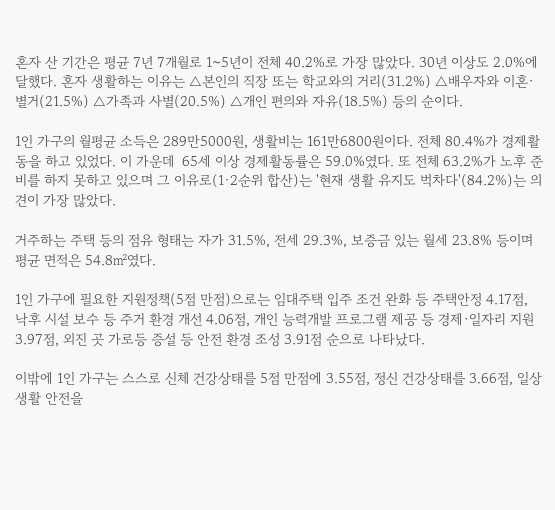혼자 산 기간은 평균 7년 7개월로 1~5년이 전체 40.2%로 가장 많았다. 30년 이상도 2.0%에 달했다. 혼자 생활하는 이유는 △본인의 직장 또는 학교와의 거리(31.2%) △배우자와 이혼·별거(21.5%) △가족과 사별(20.5%) △개인 편의와 자유(18.5%) 등의 순이다.

1인 가구의 월평균 소득은 289만5000원, 생활비는 161만6800원이다. 전체 80.4%가 경제활동을 하고 있었다. 이 가운데  65세 이상 경제활동률은 59.0%였다. 또 전체 63.2%가 노후 준비를 하지 못하고 있으며 그 이유로(1·2순위 합산)는 '현재 생활 유지도 벅차다'(84.2%)는 의견이 가장 많았다.

거주하는 주택 등의 점유 형태는 자가 31.5%, 전세 29.3%, 보증금 있는 월세 23.8% 등이며 평균 면적은 54.8㎡였다.

1인 가구에 필요한 지원정책(5점 만점)으로는 임대주택 입주 조건 완화 등 주택안정 4.17점, 낙후 시설 보수 등 주거 환경 개선 4.06점, 개인 능력개발 프로그램 제공 등 경제·일자리 지원 3.97점, 외진 곳 가로등 증설 등 안전 환경 조성 3.91점 순으로 나타났다.

이밖에 1인 가구는 스스로 신체 건강상태를 5점 만점에 3.55점, 정신 건강상태를 3.66점, 일상생활 안전을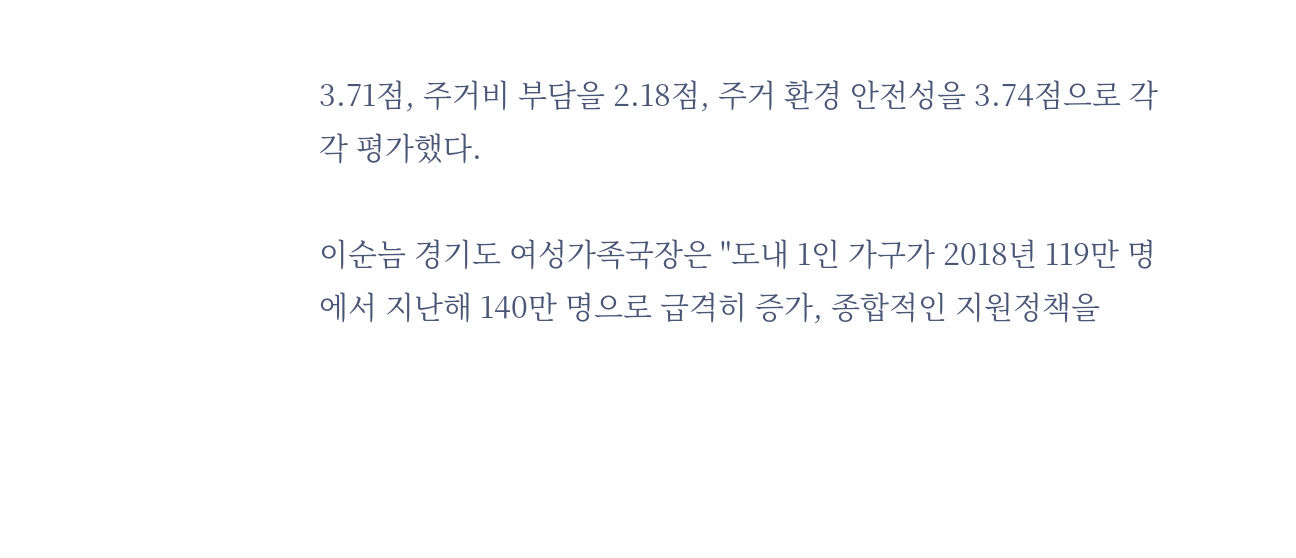3.71점, 주거비 부담을 2.18점, 주거 환경 안전성을 3.74점으로 각각 평가했다.

이순늠 경기도 여성가족국장은 "도내 1인 가구가 2018년 119만 명에서 지난해 140만 명으로 급격히 증가, 종합적인 지원정책을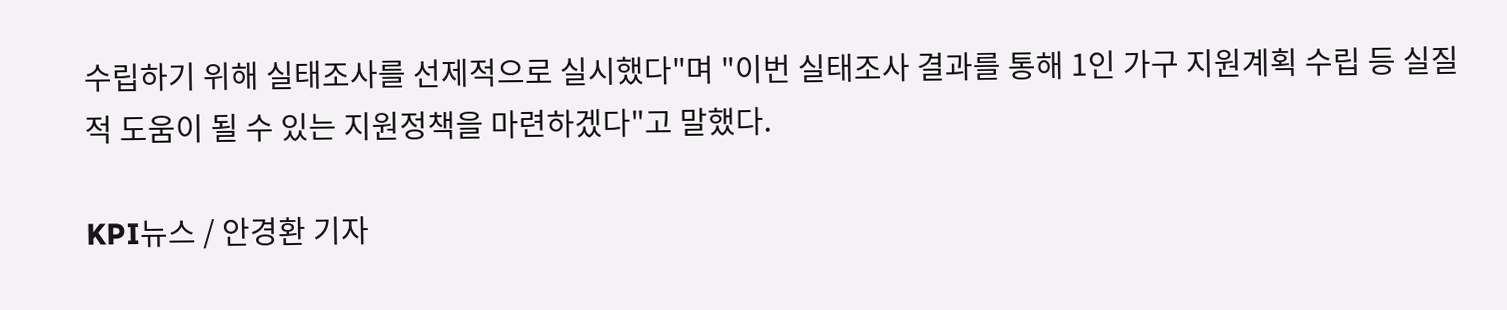수립하기 위해 실태조사를 선제적으로 실시했다"며 "이번 실태조사 결과를 통해 1인 가구 지원계획 수립 등 실질적 도움이 될 수 있는 지원정책을 마련하겠다"고 말했다.

KPI뉴스 / 안경환 기자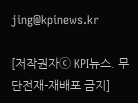jing@kpinews.kr

[저작권자ⓒ KPI뉴스. 무단전재-재배포 금지]